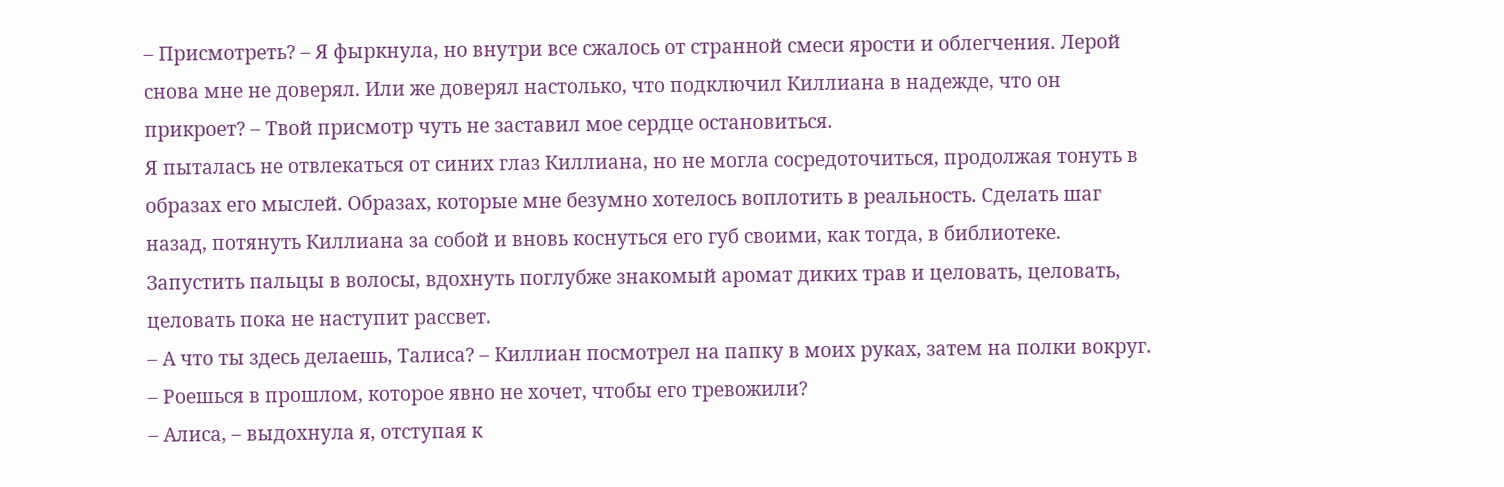– Присмотреть? – Я фыркнула, но внутри все сжалось от странной смеси ярости и облегчения. Лерой снова мне не доверял. Или же доверял настолько, что подключил Киллиана в надежде, что он прикроет? – Твой присмотр чуть не заставил мое сердце остановиться.
Я пыталась не отвлекаться от синих глаз Киллиана, но не могла сосредоточиться, продолжая тонуть в образах его мыслей. Образах, которые мне безумно хотелось воплотить в реальность. Сделать шаг назад, потянуть Киллиана за собой и вновь коснуться его губ своими, как тогда, в библиотеке. Запустить пальцы в волосы, вдохнуть поглубже знакомый аромат диких трав и целовать, целовать, целовать пока не наступит рассвет.
– А что ты здесь делаешь, Талиса? – Киллиан посмотрел на папку в моих руках, затем на полки вокруг. – Роешься в прошлом, которое явно не хочет, чтобы его тревожили?
– Алиса, – выдохнула я, отступая к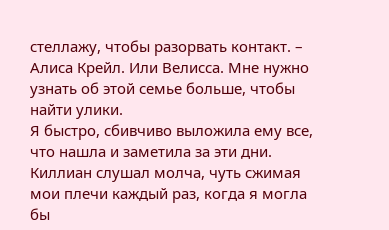стеллажу, чтобы разорвать контакт. – Алиса Крейл. Или Велисса. Мне нужно узнать об этой семье больше, чтобы найти улики.
Я быстро, сбивчиво выложила ему все, что нашла и заметила за эти дни. Киллиан слушал молча, чуть сжимая мои плечи каждый раз, когда я могла бы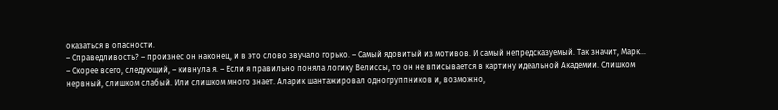оказаться в опасности.
– Справедливость? – произнес он наконец, и в это слово звучало горько. – Самый ядовитый из мотивов. И самый непредсказуемый. Так значит, Марк…
– Скорее всего, следующий, – кивнула я. – Если я правильно поняла логику Велиссы, то он не вписывается в картину идеальной Академии. Слишком нервный, слишком слабый. Или слишком много знает. Аларик шантажировал одногруппников и, возможно,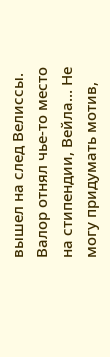вышел на след Велиссы. Валор отнял чье-то место на стипендии, Вейла… Не могу придумать мотив,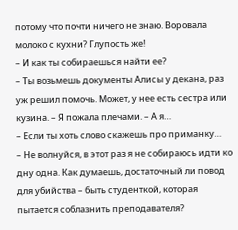потому что почти ничего не знаю. Воровала молоко с кухни? Глупость же!
– И как ты собираешься найти ее?
– Ты возьмешь документы Алисы у декана, раз уж решил помочь. Может, у нее есть сестра или кузина. – Я пожала плечами. – А я…
– Если ты хоть слово скажешь про приманку…
– Не волнуйся, в этот раз я не собираюсь идти ко дну одна. Как думаешь, достаточный ли повод для убийства – быть студенткой, которая пытается соблазнить преподавателя?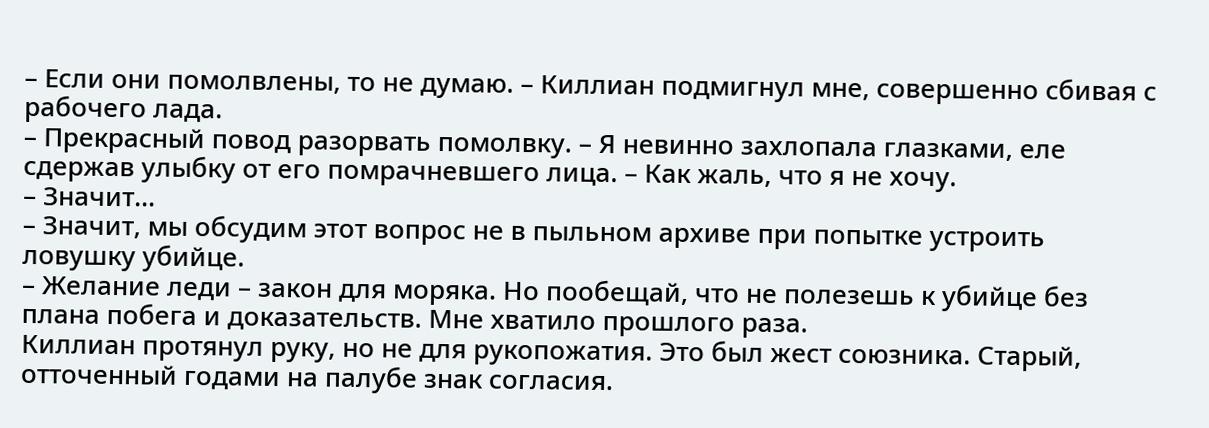– Если они помолвлены, то не думаю. – Киллиан подмигнул мне, совершенно сбивая с рабочего лада.
– Прекрасный повод разорвать помолвку. – Я невинно захлопала глазками, еле сдержав улыбку от его помрачневшего лица. – Как жаль, что я не хочу.
– Значит…
– Значит, мы обсудим этот вопрос не в пыльном архиве при попытке устроить ловушку убийце.
– Желание леди – закон для моряка. Но пообещай, что не полезешь к убийце без плана побега и доказательств. Мне хватило прошлого раза.
Киллиан протянул руку, но не для рукопожатия. Это был жест союзника. Старый, отточенный годами на палубе знак согласия.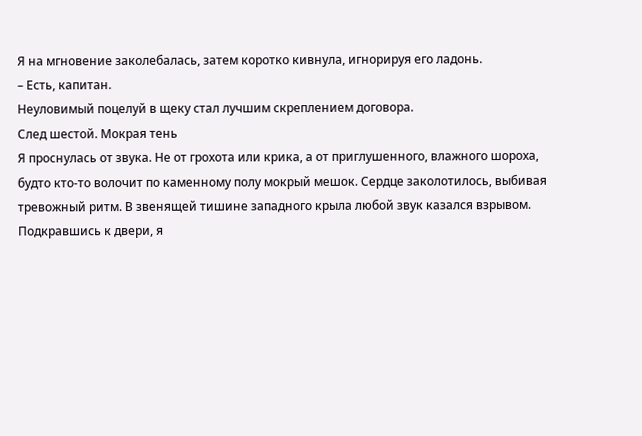Я на мгновение заколебалась, затем коротко кивнула, игнорируя его ладонь.
– Есть, капитан.
Неуловимый поцелуй в щеку стал лучшим скреплением договора.
След шестой. Мокрая тень
Я проснулась от звука. Не от грохота или крика, а от приглушенного, влажного шороха, будто кто-то волочит по каменному полу мокрый мешок. Сердце заколотилось, выбивая тревожный ритм. В звенящей тишине западного крыла любой звук казался взрывом.
Подкравшись к двери, я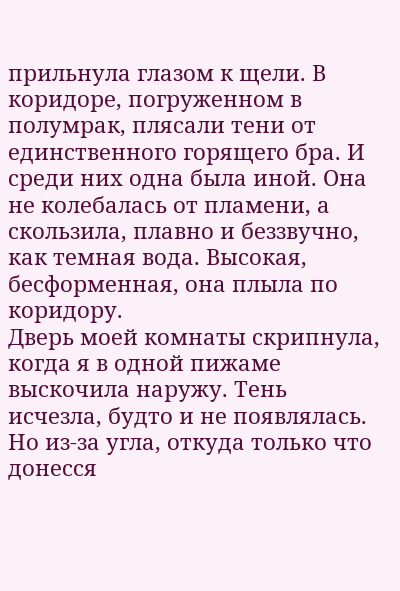прильнула глазом к щели. В коридоре, погруженном в полумрак, плясали тени от единственного горящего бра. И среди них одна была иной. Она не колебалась от пламени, а скользила, плавно и беззвучно, как темная вода. Высокая, бесформенная, она плыла по коридору.
Дверь моей комнаты скрипнула, когда я в одной пижаме выскочила наружу. Тень исчезла, будто и не появлялась. Но из-за угла, откуда только что донесся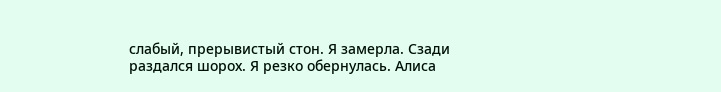слабый, прерывистый стон. Я замерла. Сзади раздался шорох. Я резко обернулась. Алиса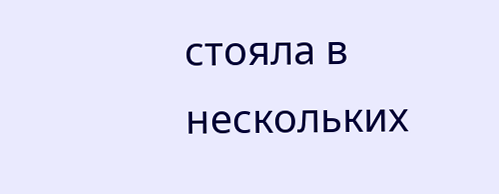стояла в нескольких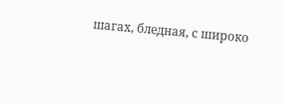шагах, бледная, с широко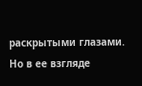раскрытыми глазами. Но в ее взгляде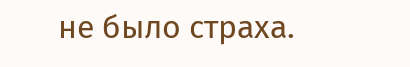не было страха.